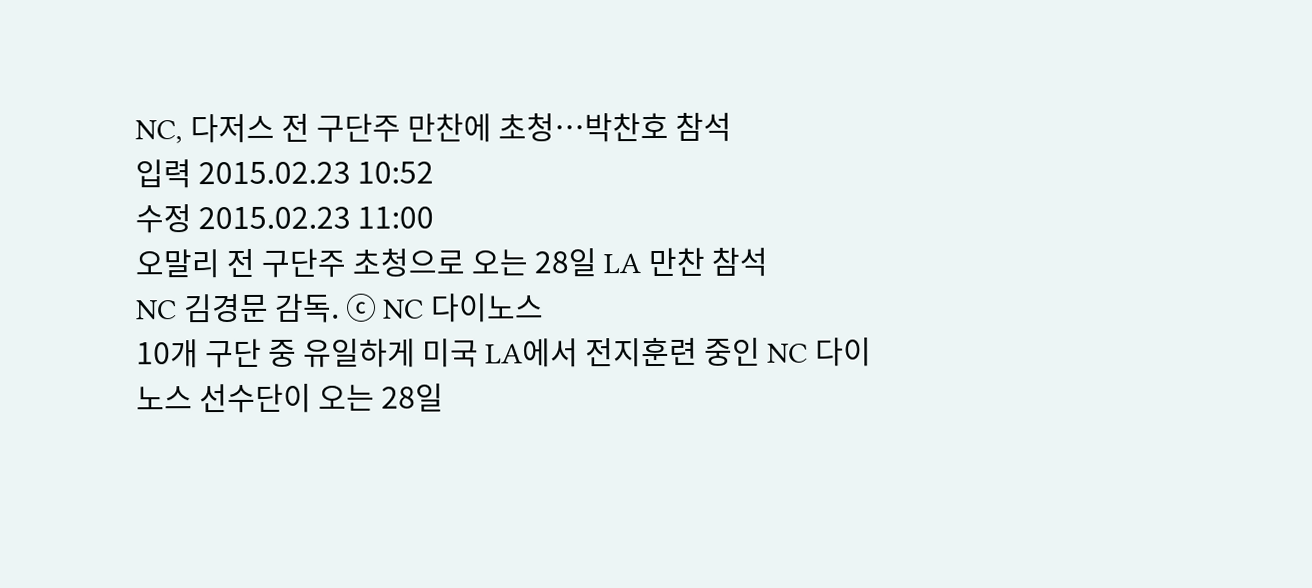NC, 다저스 전 구단주 만찬에 초청…박찬호 참석
입력 2015.02.23 10:52
수정 2015.02.23 11:00
오말리 전 구단주 초청으로 오는 28일 LA 만찬 참석
NC 김경문 감독. ⓒ NC 다이노스
10개 구단 중 유일하게 미국 LA에서 전지훈련 중인 NC 다이노스 선수단이 오는 28일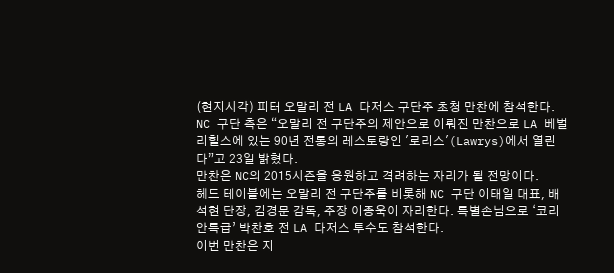(현지시각) 피터 오말리 전 LA 다저스 구단주 초청 만찬에 참석한다.
NC 구단 측은 “오말리 전 구단주의 제안으로 이뤄진 만찬으로 LA 베벌리힐스에 있는 90년 전통의 레스토랑인 '로리스'(Lawrys)에서 열린다”고 23일 밝혔다.
만찬은 NC의 2015시즌을 응원하고 격려하는 자리가 될 전망이다.
헤드 테이블에는 오말리 전 구단주를 비롯해 NC 구단 이태일 대표, 배석현 단장, 김경문 감독, 주장 이종욱이 자리한다. 특별손님으로 ‘코리안특급’ 박찬호 전 LA 다저스 투수도 참석한다.
이번 만찬은 지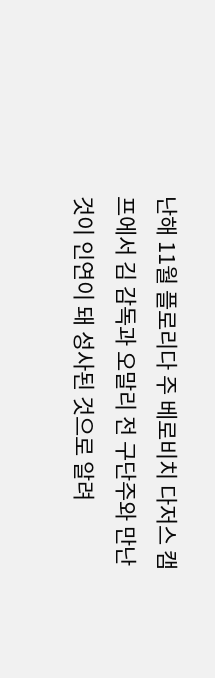난해 11월 플로리다 주 베로비치 다저스 캠프에서 김 감독과 오말리 전 구단주와 만난 것이 인연이 돼 성사된 것으로 알려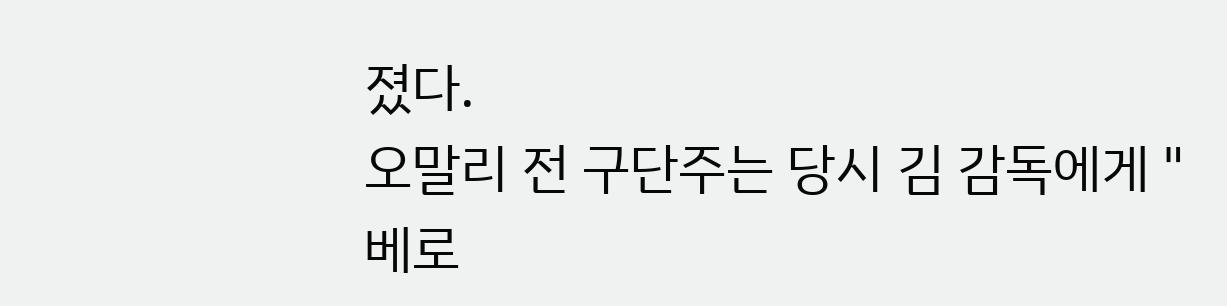졌다.
오말리 전 구단주는 당시 김 감독에게 "베로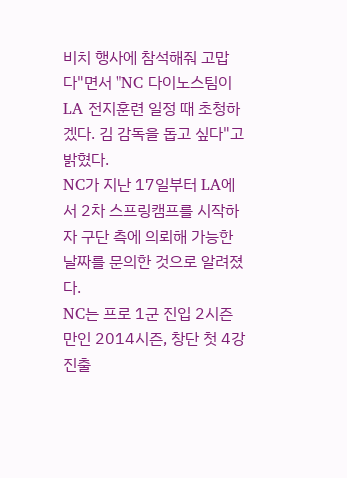비치 행사에 참석해줘 고맙다"면서 "NC 다이노스팀이 LA 전지훈련 일정 때 초청하겠다. 김 감독을 돕고 싶다"고 밝혔다.
NC가 지난 17일부터 LA에서 2차 스프링캠프를 시작하자 구단 측에 의뢰해 가능한 날짜를 문의한 것으로 알려졌다.
NC는 프로 1군 진입 2시즌 만인 2014시즌, 창단 첫 4강 진출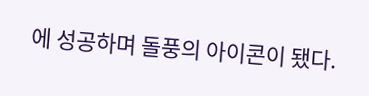에 성공하며 돌풍의 아이콘이 됐다.